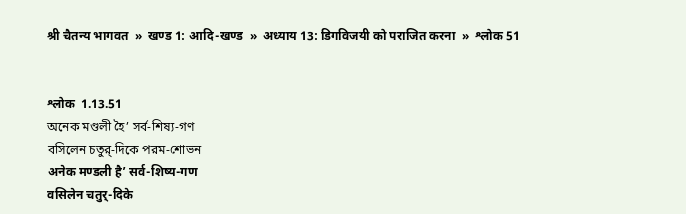श्री चैतन्य भागवत  »  खण्ड 1: आदि-खण्ड  »  अध्याय 13: डिगविजयी को पराजित करना  »  श्लोक 51


श्लोक  1.13.51
অনেক মণ্ডলী হৈ’ সর্ব-শিষ্য-গণ
বসিলেন চতুর্-দিকে পরম-শোভন
अनेक मण्डली है’ सर्व-शिष्य-गण
वसिलेन चतुर्-दिके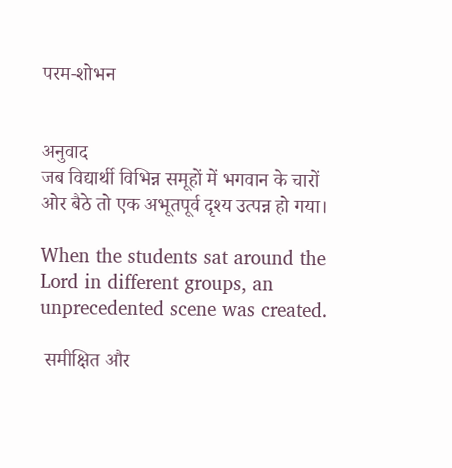परम-शोभन


अनुवाद
जब विद्यार्थी विभिन्न समूहों में भगवान के चारों ओर बैठे तो एक अभूतपूर्व दृश्य उत्पन्न हो गया।

When the students sat around the Lord in different groups, an unprecedented scene was created.

 समीक्षित और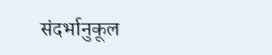संदर्भानुकूल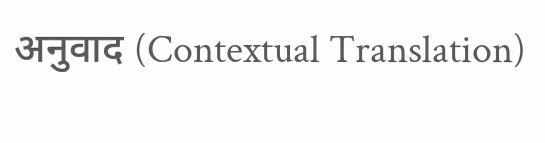अनुवाद (Contextual Translation)